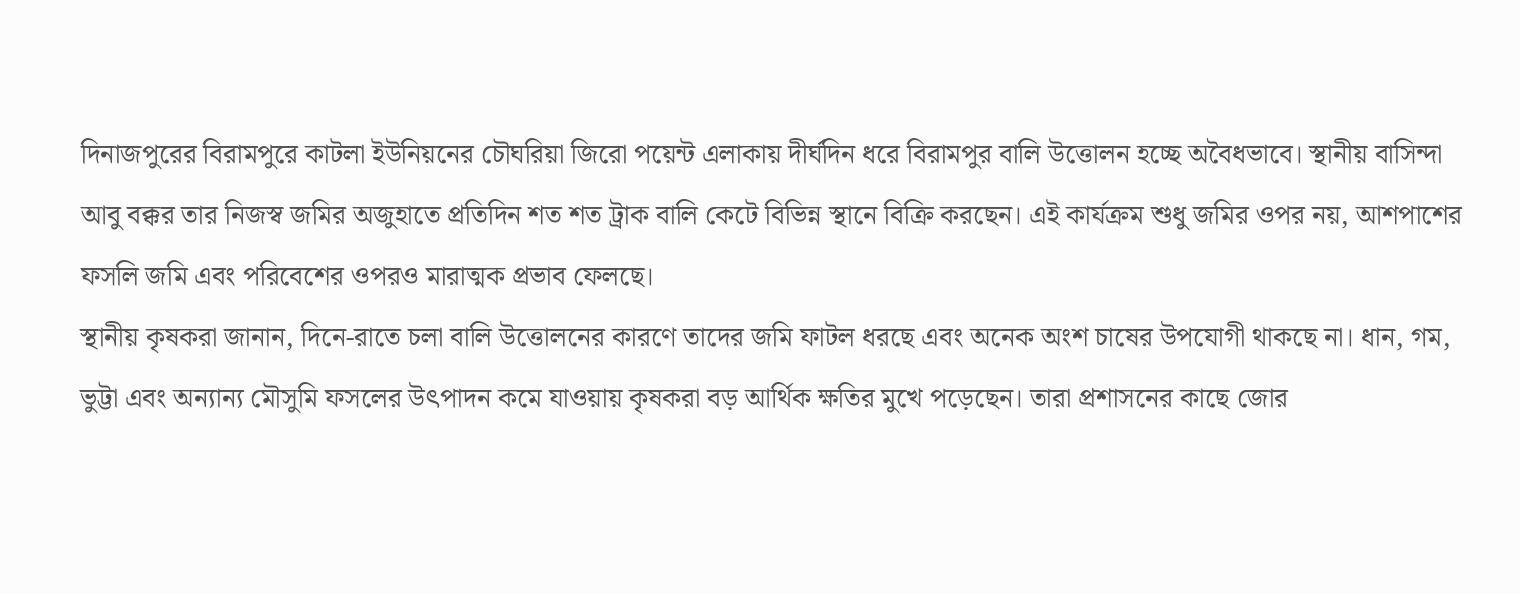দিনাজপুরের বিরামপুরে কাটলা ইউনিয়নের চৌঘরিয়া জিরো পয়েন্ট এলাকায় দীর্ঘদিন ধরে বিরামপুর বালি উত্তোলন হচ্ছে অবৈধভাবে। স্থানীয় বাসিন্দা আবু বক্কর তার নিজস্ব জমির অজুহাতে প্রতিদিন শত শত ট্রাক বালি কেটে বিভিন্ন স্থানে বিক্রি করছেন। এই কার্যক্রম শুধু জমির ওপর নয়, আশপাশের ফসলি জমি এবং পরিবেশের ওপরও মারাত্মক প্রভাব ফেলছে।
স্থানীয় কৃষকরা জানান, দিনে-রাতে চলা বালি উত্তোলনের কারণে তাদের জমি ফাটল ধরছে এবং অনেক অংশ চাষের উপযোগী থাকছে না। ধান, গম, ভুট্টা এবং অন্যান্য মৌসুমি ফসলের উৎপাদন কমে যাওয়ায় কৃষকরা বড় আর্থিক ক্ষতির মুখে পড়েছেন। তারা প্রশাসনের কাছে জোর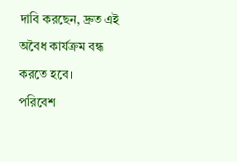দাবি করছেন, দ্রুত এই অবৈধ কার্যক্রম বন্ধ করতে হবে।
পরিবেশ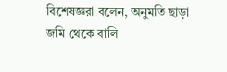বিশেষজ্ঞরা বলেন, অনুমতি ছাড়া জমি থেকে বালি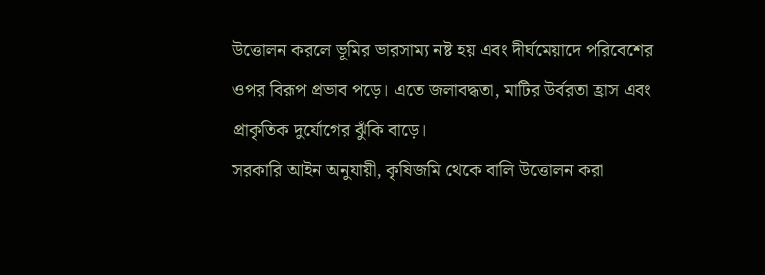উত্তোলন করলে ভূমির ভারসাম্য নষ্ট হয় এবং দীর্ঘমেয়াদে পরিবেশের ওপর বিরূপ প্রভাব পড়ে। এতে জলাবদ্ধতা, মাটির উর্বরতা হ্রাস এবং প্রাকৃতিক দুর্যোগের ঝুঁকি বাড়ে।
সরকারি আইন অনুযায়ী, কৃষিজমি থেকে বালি উত্তোলন করা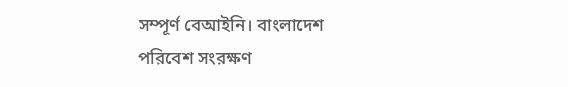সম্পূর্ণ বেআইনি। বাংলাদেশ পরিবেশ সংরক্ষণ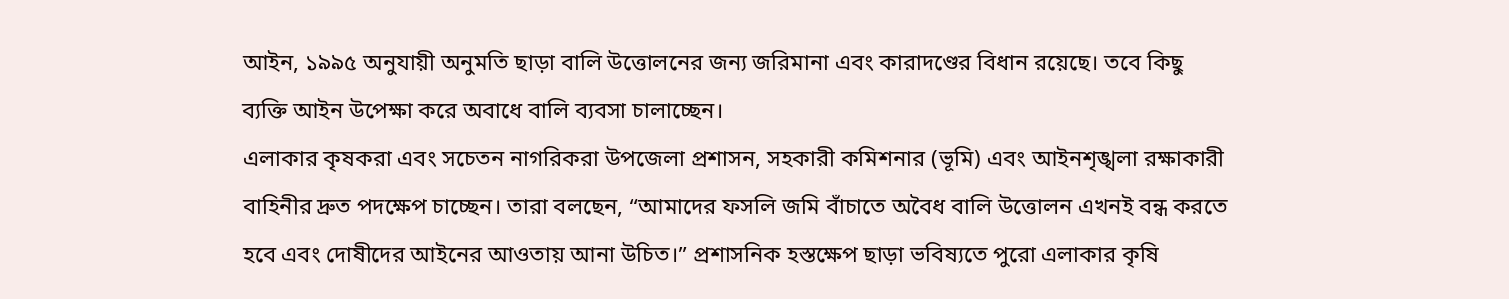আইন, ১৯৯৫ অনুযায়ী অনুমতি ছাড়া বালি উত্তোলনের জন্য জরিমানা এবং কারাদণ্ডের বিধান রয়েছে। তবে কিছু ব্যক্তি আইন উপেক্ষা করে অবাধে বালি ব্যবসা চালাচ্ছেন।
এলাকার কৃষকরা এবং সচেতন নাগরিকরা উপজেলা প্রশাসন, সহকারী কমিশনার (ভূমি) এবং আইনশৃঙ্খলা রক্ষাকারী বাহিনীর দ্রুত পদক্ষেপ চাচ্ছেন। তারা বলছেন, “আমাদের ফসলি জমি বাঁচাতে অবৈধ বালি উত্তোলন এখনই বন্ধ করতে হবে এবং দোষীদের আইনের আওতায় আনা উচিত।” প্রশাসনিক হস্তক্ষেপ ছাড়া ভবিষ্যতে পুরো এলাকার কৃষি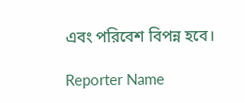এবং পরিবেশ বিপন্ন হবে।

Reporter Name